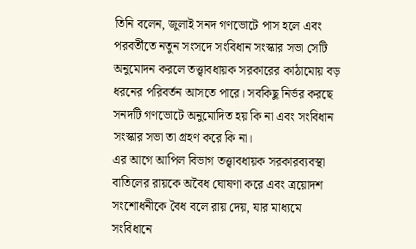তিনি বলেন, জুলাই সনদ গণভোটে পাস হলে এবং পরবর্তীতে নতুন সংসদে সংবিধান সংস্কার সভা সেটি অনুমোদন করলে তত্ত্বাবধায়ক সরকারের কাঠামোয় বড় ধরনের পরিবর্তন আসতে পারে। সবকিছু নির্ভর করছে সনদটি গণভোটে অনুমোদিত হয় কি না এবং সংবিধান সংস্কার সভা তা গ্রহণ করে কি না।
এর আগে আপিল বিভাগ তত্ত্বাবধায়ক সরকারব্যবস্থা বাতিলের রায়কে অবৈধ ঘোষণা করে এবং ত্রয়োদশ সংশোধনীকে বৈধ বলে রায় দেয়, যার মাধ্যমে সংবিধানে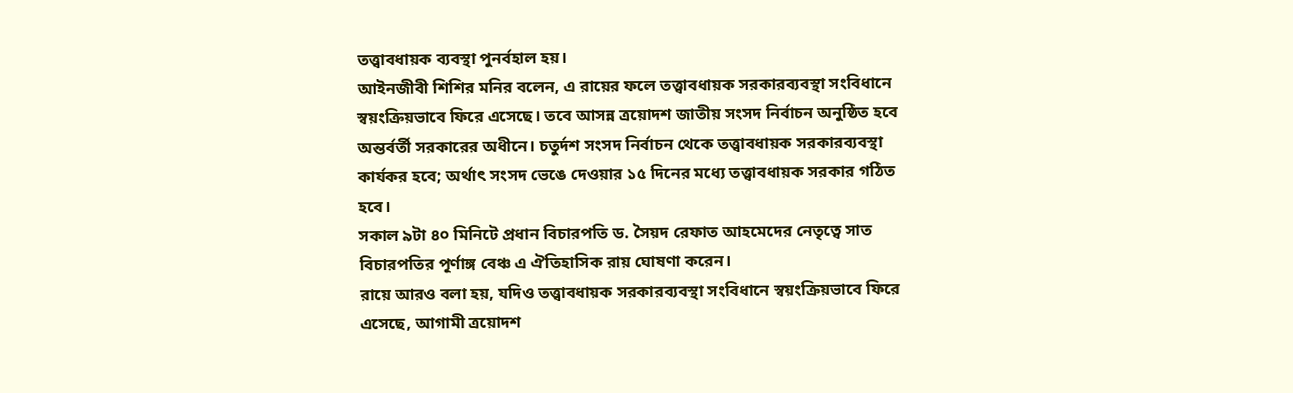তত্ত্বাবধায়ক ব্যবস্থা পুনর্বহাল হয়।
আইনজীবী শিশির মনির বলেন, এ রায়ের ফলে তত্ত্বাবধায়ক সরকারব্যবস্থা সংবিধানে স্বয়ংক্রিয়ভাবে ফিরে এসেছে। তবে আসন্ন ত্রয়োদশ জাতীয় সংসদ নির্বাচন অনুষ্ঠিত হবে অন্তর্বর্তী সরকারের অধীনে। চতুর্দশ সংসদ নির্বাচন থেকে তত্ত্বাবধায়ক সরকারব্যবস্থা কার্যকর হবে; অর্থাৎ সংসদ ভেঙে দেওয়ার ১৫ দিনের মধ্যে তত্ত্বাবধায়ক সরকার গঠিত হবে।
সকাল ৯টা ৪০ মিনিটে প্রধান বিচারপতি ড. সৈয়দ রেফাত আহমেদের নেতৃত্বে সাত বিচারপতির পূর্ণাঙ্গ বেঞ্চ এ ঐতিহাসিক রায় ঘোষণা করেন।
রায়ে আরও বলা হয়, যদিও তত্ত্বাবধায়ক সরকারব্যবস্থা সংবিধানে স্বয়ংক্রিয়ভাবে ফিরে এসেছে, আগামী ত্রয়োদশ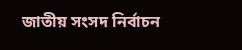জাতীয় সংসদ নির্বাচন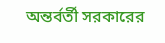অন্তর্বর্তী সরকারের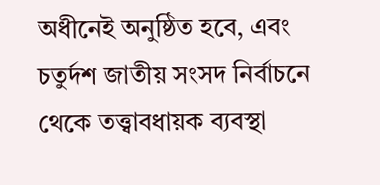অধীনেই অনুষ্ঠিত হবে, এবং চতুর্দশ জাতীয় সংসদ নির্বাচনে থেকে তত্ত্বাবধায়ক ব্যবস্থা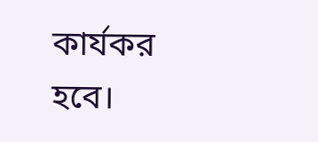কার্যকর হবে।